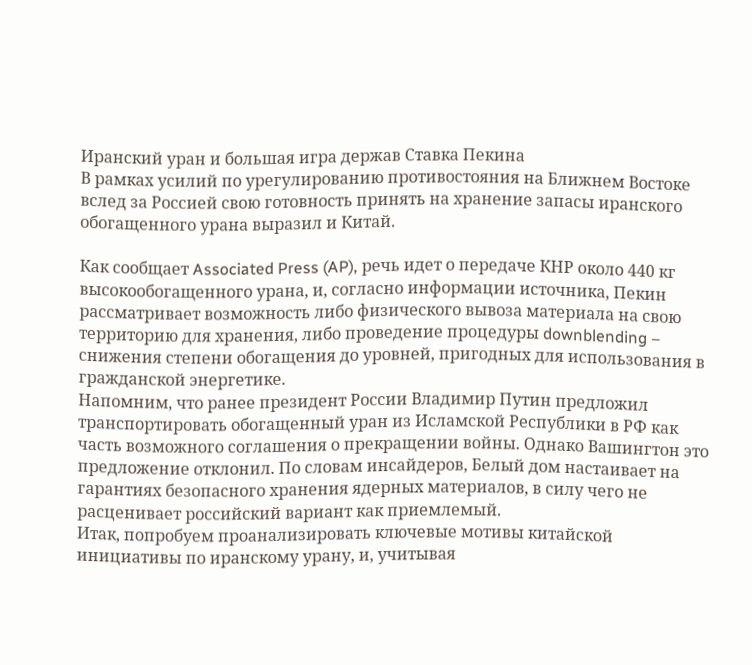Иранский уран и большая игра держав Ставка Пекина
В рамках усилий по урегулированию противостояния на Ближнем Востоке вслед за Россией свою готовность принять на хранение запасы иранского обогащенного урана выразил и Китай.

Как сообщает Associated Press (AP), речь идет о передаче КНР около 440 кг высокообогащенного урана, и, согласно информации источника, Пекин рассматривает возможность либо физического вывоза материала на свою территорию для хранения, либо проведение процедуры downblending – снижения степени обогащения до уровней, пригодных для использования в гражданской энергетике.
Напомним, что ранее президент России Владимир Путин предложил транспортировать обогащенный уран из Исламской Республики в РФ как часть возможного соглашения о прекращении войны. Однако Вашингтон это предложение отклонил. По словам инсайдеров, Белый дом настаивает на гарантиях безопасного хранения ядерных материалов, в силу чего не расценивает российский вариант как приемлемый.
Итак, попробуем проанализировать ключевые мотивы китайской инициативы по иранскому урану, и, учитывая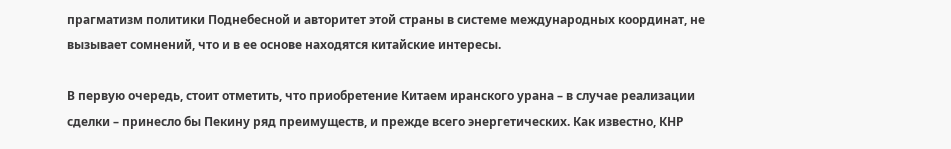прагматизм политики Поднебесной и авторитет этой страны в системе международных координат, не вызывает сомнений, что и в ее основе находятся китайские интересы.

В первую очередь, стоит отметить, что приобретение Китаем иранского урана – в случае реализации сделки – принесло бы Пекину ряд преимуществ, и прежде всего энергетических. Как известно, КНР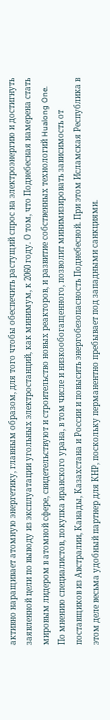активно наращивает атомную энергетику, главным образом, для того чтобы обеспечить растущий спрос на электроэнергию и достигнуть заявленной цели по выводу из эксплуатации угольных электростанций, как минимум, к 2060 году. О том, что Поднебесная намерена стать мировым лидером в атомной сфере, свидетельствуют и строительство новых реакторов, и развитие собственных технологий Hualong One.
По мнению специалистов, покупка иранского урана, в том числе и низкообогащенного, позволит минимизировать зависимость от поставщиков из Австралии, Канады, Казахстана и России и повысить энергобезопасность Поднебесной. При этом Исламская Республика в этом деле весьма удобный партнер для КНР, поскольку перманентно пребывает под западными санкциями.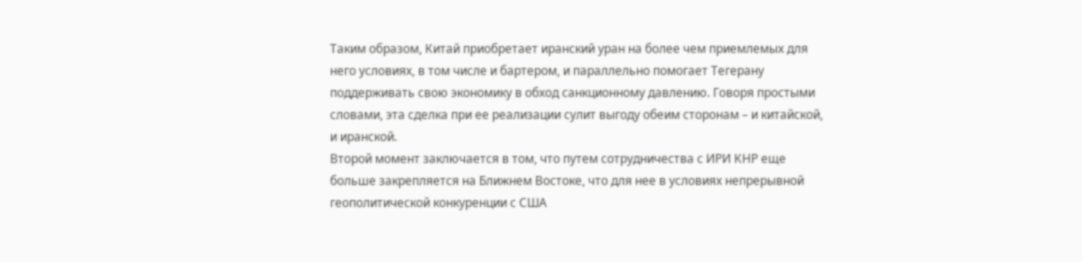Таким образом, Китай приобретает иранский уран на более чем приемлемых для него условиях, в том числе и бартером, и параллельно помогает Тегерану поддерживать свою экономику в обход санкционному давлению. Говоря простыми словами, эта сделка при ее реализации сулит выгоду обеим сторонам – и китайской, и иранской.
Второй момент заключается в том, что путем сотрудничества с ИРИ КНР еще больше закрепляется на Ближнем Востоке, что для нее в условиях непрерывной геополитической конкуренции с США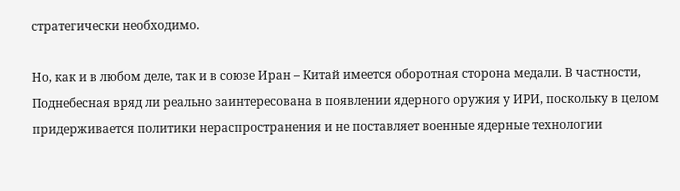стратегически необходимо.

Но, как и в любом деле, так и в союзе Иран – Китай имеется оборотная сторона медали. В частности, Поднебесная вряд ли реально заинтересована в появлении ядерного оружия у ИРИ, поскольку в целом придерживается политики нераспространения и не поставляет военные ядерные технологии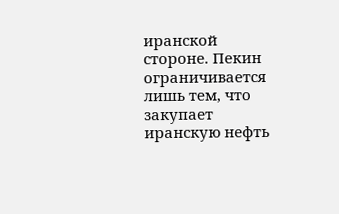иранской стороне. Пекин ограничивается лишь тем, что закупает иранскую нефть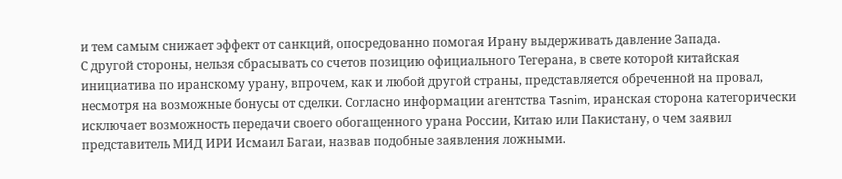и тем самым снижает эффект от санкций, опосредованно помогая Ирану выдерживать давление Запада.
С другой стороны, нельзя сбрасывать со счетов позицию официального Тегерана, в свете которой китайская инициатива по иранскому урану, впрочем, как и любой другой страны, представляется обреченной на провал, несмотря на возможные бонусы от сделки. Согласно информации агентства Tasnim, иранская сторона категорически исключает возможность передачи своего обогащенного урана России, Китаю или Пакистану, о чем заявил представитель МИД ИРИ Исмаил Багаи, назвав подобные заявления ложными.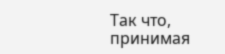Так что, принимая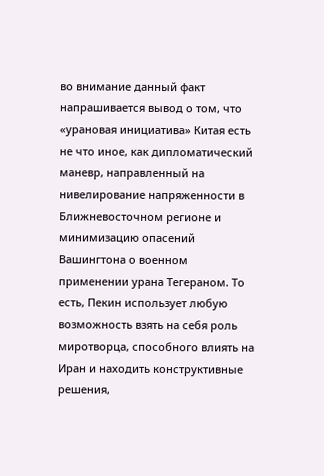во внимание данный факт напрашивается вывод о том, что «урановая инициатива» Китая есть не что иное, как дипломатический маневр, направленный на нивелирование напряженности в Ближневосточном регионе и минимизацию опасений Вашингтона о военном применении урана Тегераном. То есть, Пекин использует любую возможность взять на себя роль миротворца, способного влиять на Иран и находить конструктивные решения,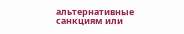альтернативные санкциям или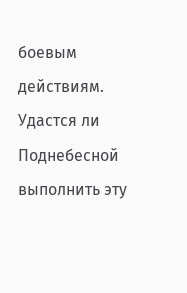боевым действиям.
Удастся ли Поднебесной выполнить эту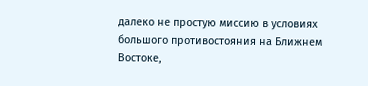далеко не простую миссию в условиях большого противостояния на Ближнем Востоке,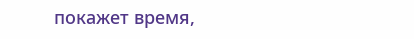покажет время,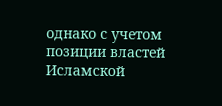однако с учетом позиции властей Исламской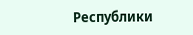Республики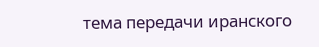тема передачи иранского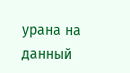урана на данный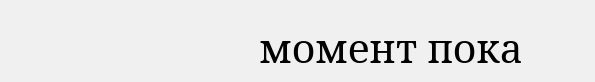момент пока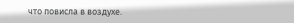что повисла в воздухе.